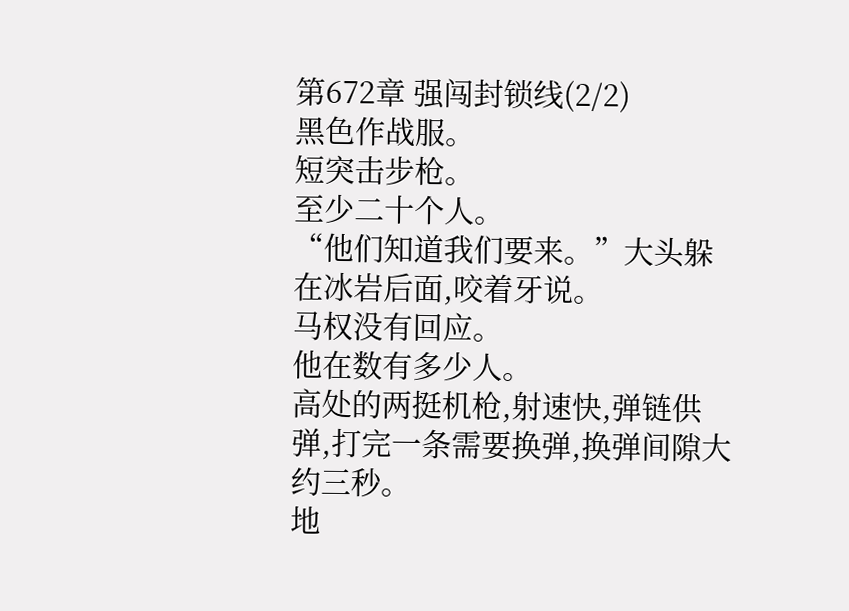第672章 强闯封锁线(2/2)
黑色作战服。
短突击步枪。
至少二十个人。
“他们知道我们要来。”大头躲在冰岩后面,咬着牙说。
马权没有回应。
他在数有多少人。
高处的两挺机枪,射速快,弹链供弹,打完一条需要换弹,换弹间隙大约三秒。
地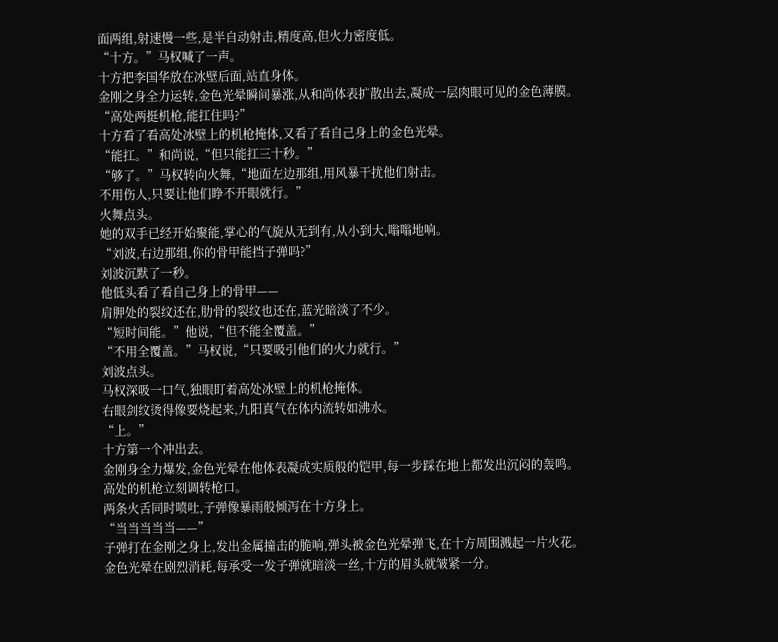面两组,射速慢一些,是半自动射击,精度高,但火力密度低。
“十方。”马权喊了一声。
十方把李国华放在冰壁后面,站直身体。
金刚之身全力运转,金色光晕瞬间暴涨,从和尚体表扩散出去,凝成一层肉眼可见的金色薄膜。
“高处两挺机枪,能扛住吗?”
十方看了看高处冰壁上的机枪掩体,又看了看自己身上的金色光晕。
“能扛。”和尚说,“但只能扛三十秒。”
“够了。”马权转向火舞,“地面左边那组,用风暴干扰他们射击。
不用伤人,只要让他们睁不开眼就行。”
火舞点头。
她的双手已经开始聚能,掌心的气旋从无到有,从小到大,嗡嗡地响。
“刘波,右边那组,你的骨甲能挡子弹吗?”
刘波沉默了一秒。
他低头看了看自己身上的骨甲——
肩胛处的裂纹还在,肋骨的裂纹也还在,蓝光暗淡了不少。
“短时间能。”他说,“但不能全覆盖。”
“不用全覆盖。”马权说,“只要吸引他们的火力就行。”
刘波点头。
马权深吸一口气,独眼盯着高处冰壁上的机枪掩体。
右眼剑纹烫得像要烧起来,九阳真气在体内流转如沸水。
“上。”
十方第一个冲出去。
金刚身全力爆发,金色光晕在他体表凝成实质般的铠甲,每一步踩在地上都发出沉闷的轰鸣。
高处的机枪立刻调转枪口。
两条火舌同时喷吐,子弹像暴雨般倾泻在十方身上。
“当当当当当——”
子弹打在金刚之身上,发出金属撞击的脆响,弹头被金色光晕弹飞,在十方周围溅起一片火花。
金色光晕在剧烈消耗,每承受一发子弹就暗淡一丝,十方的眉头就皱紧一分。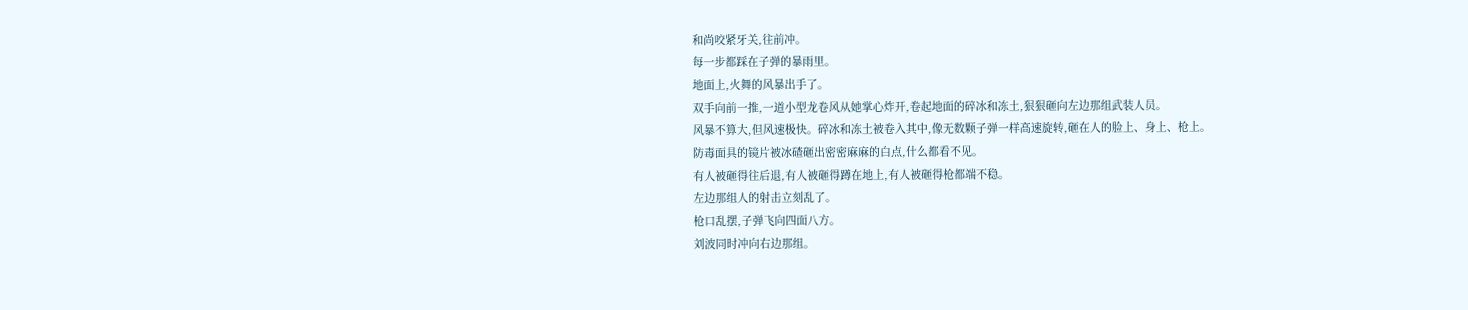和尚咬紧牙关,往前冲。
每一步都踩在子弹的暴雨里。
地面上,火舞的风暴出手了。
双手向前一推,一道小型龙卷风从她掌心炸开,卷起地面的碎冰和冻土,狠狠砸向左边那组武装人员。
风暴不算大,但风速极快。碎冰和冻土被卷入其中,像无数颗子弹一样高速旋转,砸在人的脸上、身上、枪上。
防毒面具的镜片被冰碴砸出密密麻麻的白点,什么都看不见。
有人被砸得往后退,有人被砸得蹲在地上,有人被砸得枪都端不稳。
左边那组人的射击立刻乱了。
枪口乱摆,子弹飞向四面八方。
刘波同时冲向右边那组。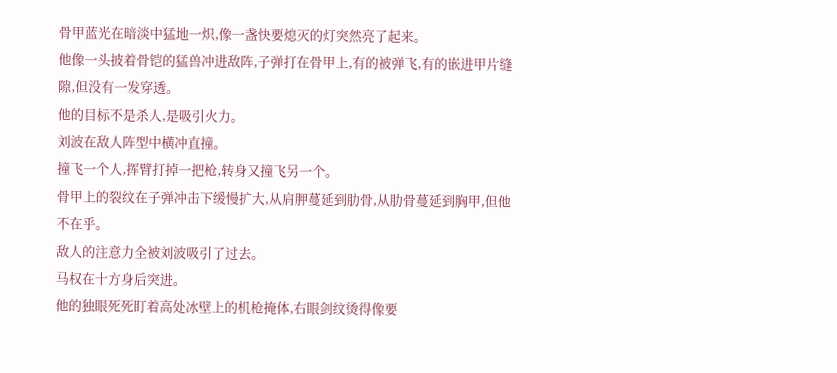骨甲蓝光在暗淡中猛地一炽,像一盏快要熄灭的灯突然亮了起来。
他像一头披着骨铠的猛兽冲进敌阵,子弹打在骨甲上,有的被弹飞,有的嵌进甲片缝隙,但没有一发穿透。
他的目标不是杀人,是吸引火力。
刘波在敌人阵型中横冲直撞。
撞飞一个人,挥臂打掉一把枪,转身又撞飞另一个。
骨甲上的裂纹在子弹冲击下缓慢扩大,从肩胛蔓延到肋骨,从肋骨蔓延到胸甲,但他不在乎。
敌人的注意力全被刘波吸引了过去。
马权在十方身后突进。
他的独眼死死盯着高处冰壁上的机枪掩体,右眼剑纹烫得像要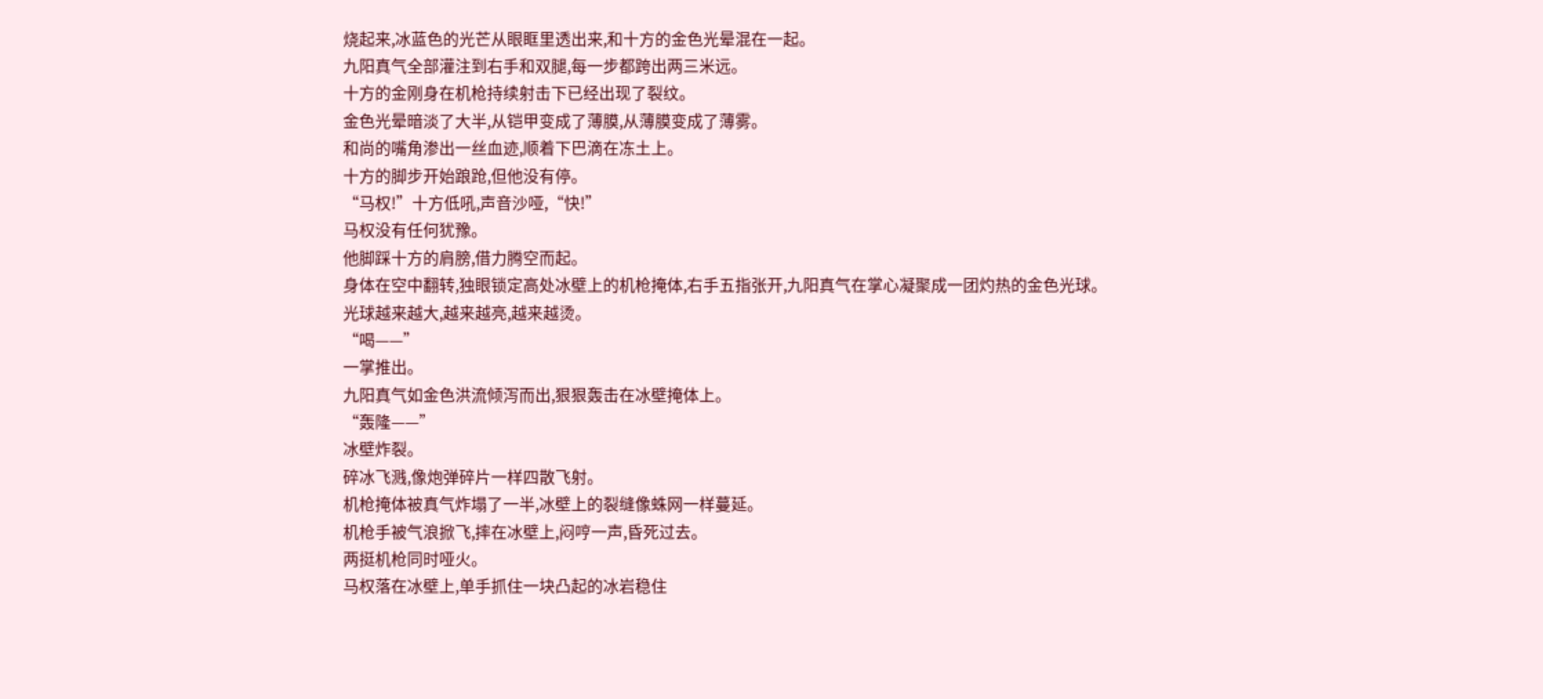烧起来,冰蓝色的光芒从眼眶里透出来,和十方的金色光晕混在一起。
九阳真气全部灌注到右手和双腿,每一步都跨出两三米远。
十方的金刚身在机枪持续射击下已经出现了裂纹。
金色光晕暗淡了大半,从铠甲变成了薄膜,从薄膜变成了薄雾。
和尚的嘴角渗出一丝血迹,顺着下巴滴在冻土上。
十方的脚步开始踉跄,但他没有停。
“马权!”十方低吼,声音沙哑,“快!”
马权没有任何犹豫。
他脚踩十方的肩膀,借力腾空而起。
身体在空中翻转,独眼锁定高处冰壁上的机枪掩体,右手五指张开,九阳真气在掌心凝聚成一团灼热的金色光球。
光球越来越大,越来越亮,越来越烫。
“喝——”
一掌推出。
九阳真气如金色洪流倾泻而出,狠狠轰击在冰壁掩体上。
“轰隆——”
冰壁炸裂。
碎冰飞溅,像炮弹碎片一样四散飞射。
机枪掩体被真气炸塌了一半,冰壁上的裂缝像蛛网一样蔓延。
机枪手被气浪掀飞,摔在冰壁上,闷哼一声,昏死过去。
两挺机枪同时哑火。
马权落在冰壁上,单手抓住一块凸起的冰岩稳住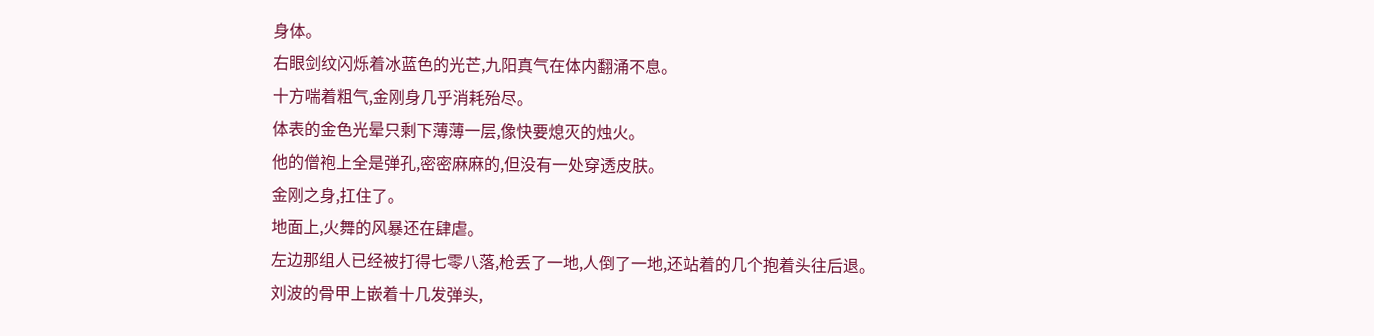身体。
右眼剑纹闪烁着冰蓝色的光芒,九阳真气在体内翻涌不息。
十方喘着粗气,金刚身几乎消耗殆尽。
体表的金色光晕只剩下薄薄一层,像快要熄灭的烛火。
他的僧袍上全是弹孔,密密麻麻的,但没有一处穿透皮肤。
金刚之身,扛住了。
地面上,火舞的风暴还在肆虐。
左边那组人已经被打得七零八落,枪丢了一地,人倒了一地,还站着的几个抱着头往后退。
刘波的骨甲上嵌着十几发弹头,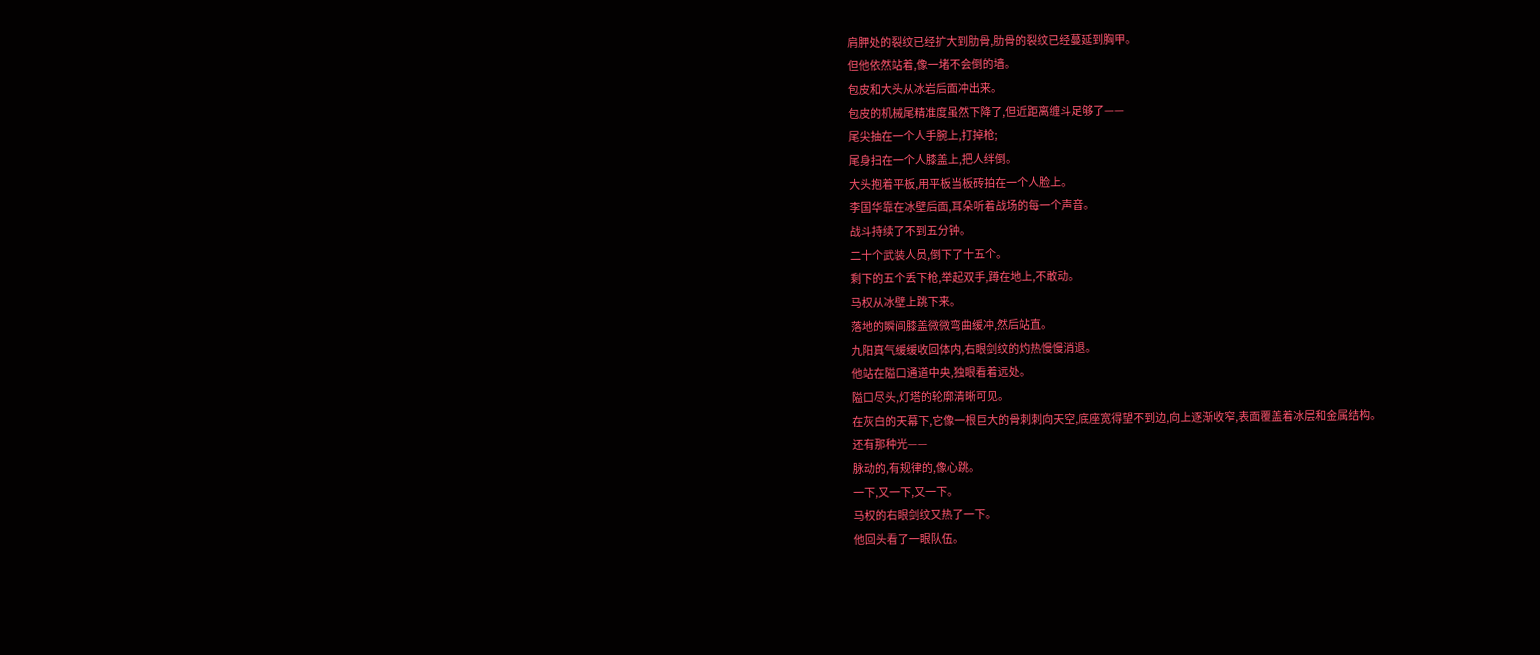肩胛处的裂纹已经扩大到肋骨,肋骨的裂纹已经蔓延到胸甲。
但他依然站着,像一堵不会倒的墙。
包皮和大头从冰岩后面冲出来。
包皮的机械尾精准度虽然下降了,但近距离缠斗足够了——
尾尖抽在一个人手腕上,打掉枪;
尾身扫在一个人膝盖上,把人绊倒。
大头抱着平板,用平板当板砖拍在一个人脸上。
李国华靠在冰壁后面,耳朵听着战场的每一个声音。
战斗持续了不到五分钟。
二十个武装人员,倒下了十五个。
剩下的五个丢下枪,举起双手,蹲在地上,不敢动。
马权从冰壁上跳下来。
落地的瞬间膝盖微微弯曲缓冲,然后站直。
九阳真气缓缓收回体内,右眼剑纹的灼热慢慢消退。
他站在隘口通道中央,独眼看着远处。
隘口尽头,灯塔的轮廓清晰可见。
在灰白的天幕下,它像一根巨大的骨刺刺向天空,底座宽得望不到边,向上逐渐收窄,表面覆盖着冰层和金属结构。
还有那种光——
脉动的,有规律的,像心跳。
一下,又一下,又一下。
马权的右眼剑纹又热了一下。
他回头看了一眼队伍。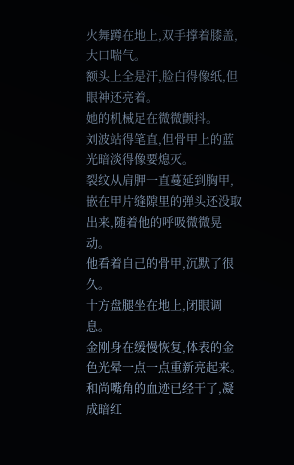火舞蹲在地上,双手撑着膝盖,大口喘气。
额头上全是汗,脸白得像纸,但眼神还亮着。
她的机械足在微微颤抖。
刘波站得笔直,但骨甲上的蓝光暗淡得像要熄灭。
裂纹从肩胛一直蔓延到胸甲,嵌在甲片缝隙里的弹头还没取出来,随着他的呼吸微微晃动。
他看着自己的骨甲,沉默了很久。
十方盘腿坐在地上,闭眼调息。
金刚身在缓慢恢复,体表的金色光晕一点一点重新亮起来。
和尚嘴角的血迹已经干了,凝成暗红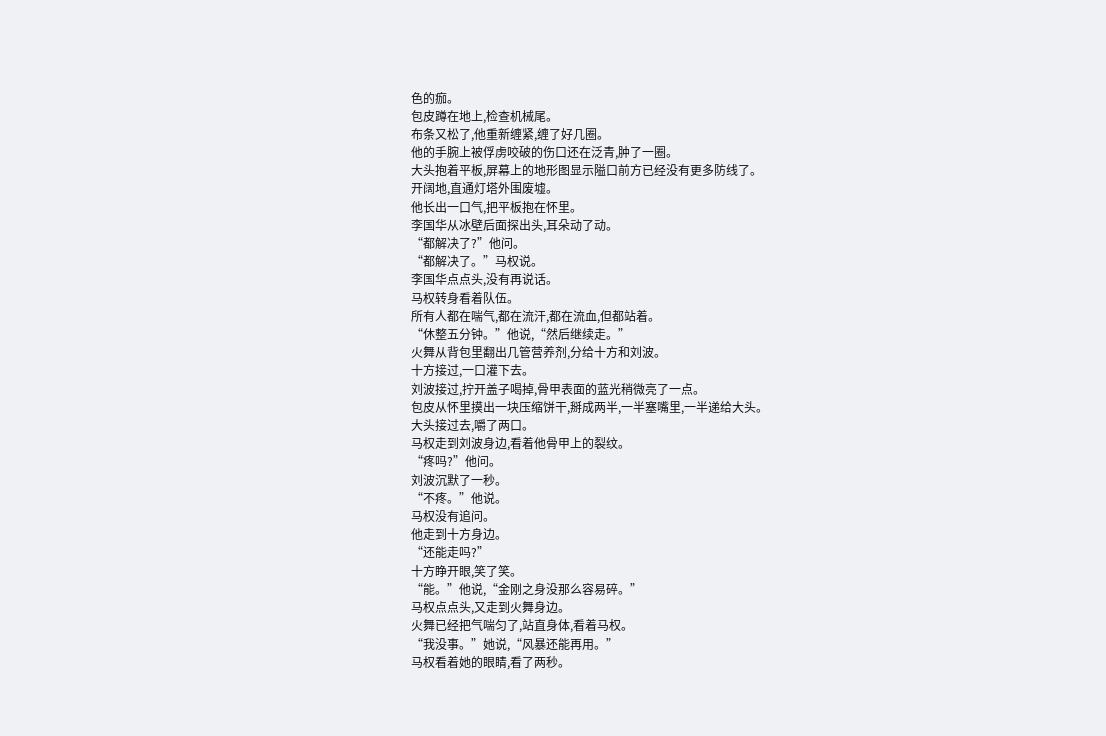色的痂。
包皮蹲在地上,检查机械尾。
布条又松了,他重新缠紧,缠了好几圈。
他的手腕上被俘虏咬破的伤口还在泛青,肿了一圈。
大头抱着平板,屏幕上的地形图显示隘口前方已经没有更多防线了。
开阔地,直通灯塔外围废墟。
他长出一口气,把平板抱在怀里。
李国华从冰壁后面探出头,耳朵动了动。
“都解决了?”他问。
“都解决了。”马权说。
李国华点点头,没有再说话。
马权转身看着队伍。
所有人都在喘气,都在流汗,都在流血,但都站着。
“休整五分钟。”他说,“然后继续走。”
火舞从背包里翻出几管营养剂,分给十方和刘波。
十方接过,一口灌下去。
刘波接过,拧开盖子喝掉,骨甲表面的蓝光稍微亮了一点。
包皮从怀里摸出一块压缩饼干,掰成两半,一半塞嘴里,一半递给大头。
大头接过去,嚼了两口。
马权走到刘波身边,看着他骨甲上的裂纹。
“疼吗?”他问。
刘波沉默了一秒。
“不疼。”他说。
马权没有追问。
他走到十方身边。
“还能走吗?”
十方睁开眼,笑了笑。
“能。”他说,“金刚之身没那么容易碎。”
马权点点头,又走到火舞身边。
火舞已经把气喘匀了,站直身体,看着马权。
“我没事。”她说,“风暴还能再用。”
马权看着她的眼睛,看了两秒。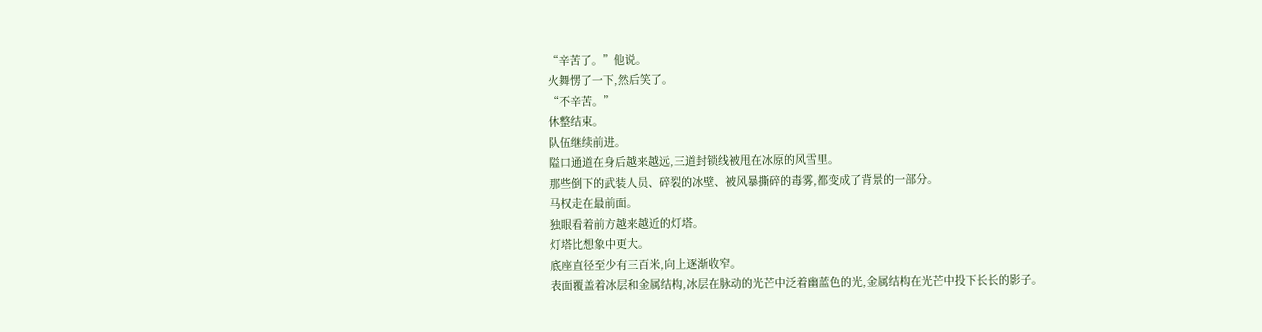“辛苦了。”他说。
火舞愣了一下,然后笑了。
“不辛苦。”
休整结束。
队伍继续前进。
隘口通道在身后越来越远,三道封锁线被甩在冰原的风雪里。
那些倒下的武装人员、碎裂的冰壁、被风暴撕碎的毒雾,都变成了背景的一部分。
马权走在最前面。
独眼看着前方越来越近的灯塔。
灯塔比想象中更大。
底座直径至少有三百米,向上逐渐收窄。
表面覆盖着冰层和金属结构,冰层在脉动的光芒中泛着幽蓝色的光,金属结构在光芒中投下长长的影子。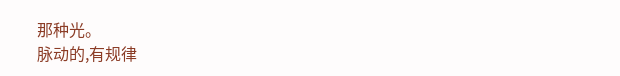那种光。
脉动的,有规律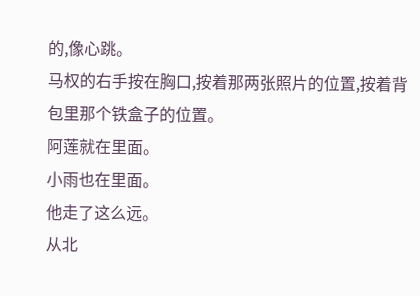的,像心跳。
马权的右手按在胸口,按着那两张照片的位置,按着背包里那个铁盒子的位置。
阿莲就在里面。
小雨也在里面。
他走了这么远。
从北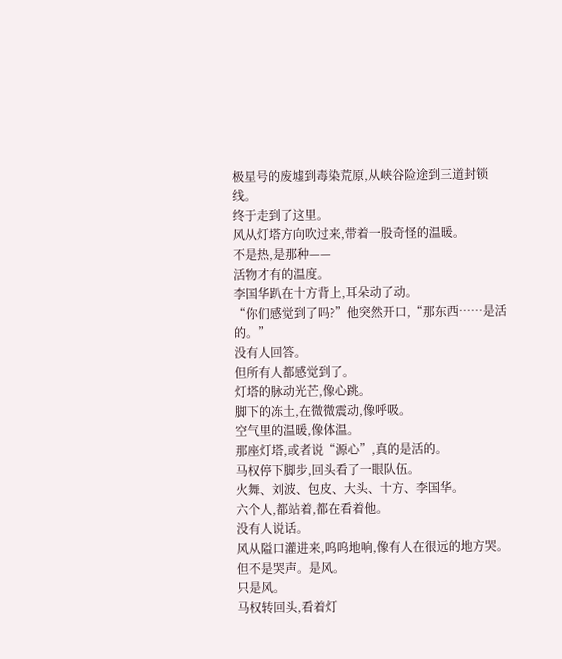极星号的废墟到毒染荒原,从峡谷险途到三道封锁线。
终于走到了这里。
风从灯塔方向吹过来,带着一股奇怪的温暖。
不是热,是那种——
活物才有的温度。
李国华趴在十方背上,耳朵动了动。
“你们感觉到了吗?”他突然开口,“那东西……是活的。”
没有人回答。
但所有人都感觉到了。
灯塔的脉动光芒,像心跳。
脚下的冻土,在微微震动,像呼吸。
空气里的温暖,像体温。
那座灯塔,或者说“源心”,真的是活的。
马权停下脚步,回头看了一眼队伍。
火舞、刘波、包皮、大头、十方、李国华。
六个人,都站着,都在看着他。
没有人说话。
风从隘口灌进来,呜呜地响,像有人在很远的地方哭。
但不是哭声。是风。
只是风。
马权转回头,看着灯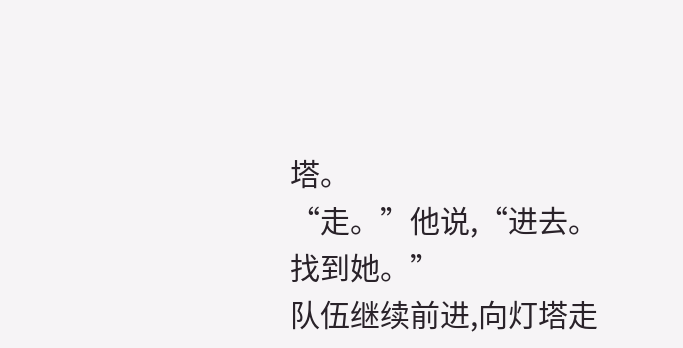塔。
“走。”他说,“进去。
找到她。”
队伍继续前进,向灯塔走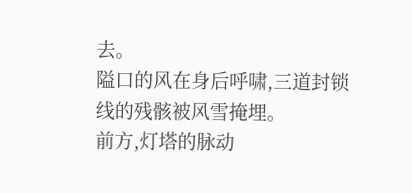去。
隘口的风在身后呼啸,三道封锁线的残骸被风雪掩埋。
前方,灯塔的脉动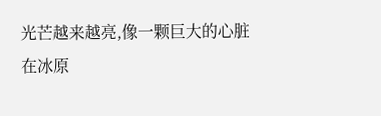光芒越来越亮,像一颗巨大的心脏在冰原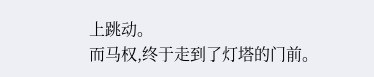上跳动。
而马权,终于走到了灯塔的门前。